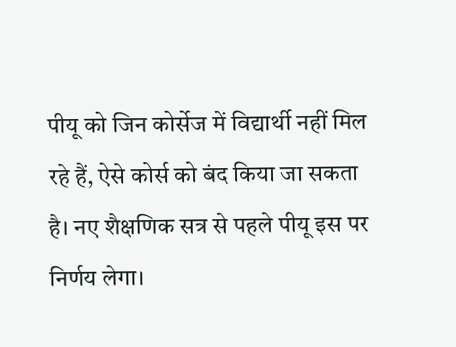पीयू को जिन कोर्सेज में विद्यार्थी नहीं मिल रहे हैं, ऐसे कोर्स को बंद किया जा सकता है। नए शैक्षणिक सत्र से पहले पीयू इस पर निर्णय लेगा।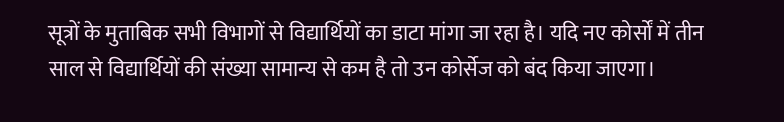सूत्रों के मुताबिक सभी विभागों से विद्यार्थियों का डाटा मांगा जा रहा है। यदि नए कोर्सों में तीन साल से विद्यार्थियों की संख्या सामान्य से कम है तो उन कोर्सेज को बंद किया जाएगा।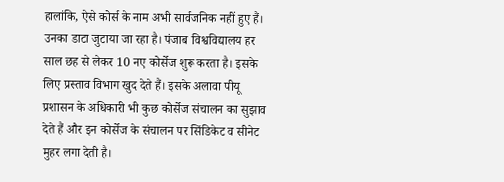हालांकि, ऐसे कोर्स के नाम अभी सार्वजनिक नहीं हुए हैं। उनका डाटा जुटाया जा रहा है। पंजाब विश्वविद्यालय हर साल छह से लेकर 10 नए कोर्सेज शुरू करता है। इसके लिए प्रस्ताव विभाग खुद देते हैं। इसके अलावा पीयू प्रशासन के अधिकारी भी कुछ कोर्सेज संचालन का सुझाव देते हैं और इन कोर्सेज के संचालन पर सिंडिकेट व सीनेट मुहर लगा देती है।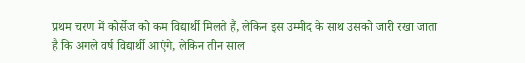प्रथम चरण में कोर्सेज को कम विद्यार्थी मिलते हैं, लेकिन इस उम्मीद के साथ उसको जारी रखा जाता है कि अगले वर्ष विद्यार्थी आएंगे, लेकिन तीन साल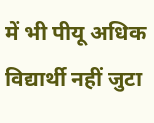में भी पीयू अधिक विद्यार्थी नहीं जुटा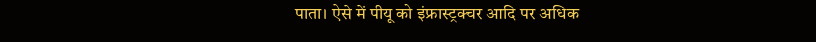पाता। ऐसे में पीयू को इंफ्रास्ट्रक्चर आदि पर अधिक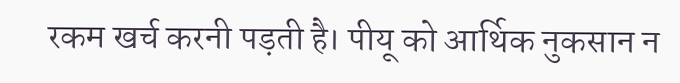रकम खर्च करनी पड़ती है। पीयू को आर्थिक नुकसान न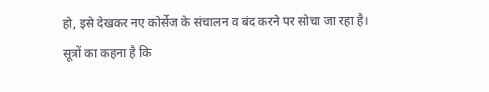हो, इसे देखकर नए कोर्सेज के संचालन व बंद करने पर सोचा जा रहा है।
सूत्रों का कहना है कि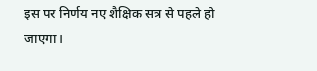इस पर निर्णय नए शैक्षिक सत्र से पहले हो जाएगा।